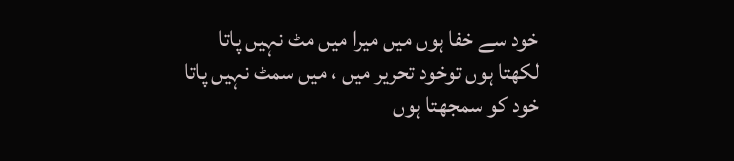خود سے خفا ہوں میں میرا میں مٹ نہیں پاتا
لکھتا ہوں توخود تحریر میں ، میں سمٹ نہیں پاتا
خود کو سمجھتا ہوں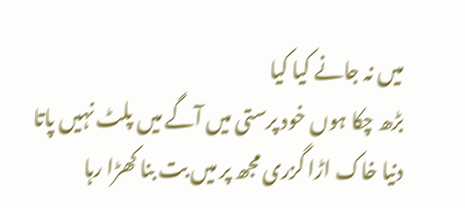میں نہ جانے کیا کیا
بڑھ چکا ہوں خود پرستی میں آگے میں پلٹ نہیں پاتا
دنیا خاک اڑا گزری مجھ پر میں بت بنا کھڑا رہا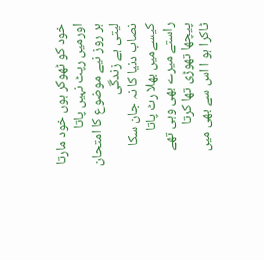خود کو ٹھوکر ہوں خود مارتا اورمیں رپٹ نہیں پاتا
ہر روز نیے موضوع کا امتحان لیتی ہے زندگی
نصاب دنیا کا نہ جان سکا کیسےمیں بھلا رٹ پاتا
راستے میرے بھی وہی تھے پیچھا تھوڑی تھا کرتا
ٹاکرا ہو ا اس سے بھی میں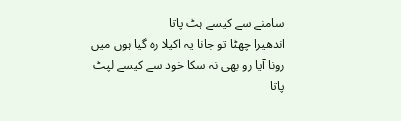سامنے سے کیسے ہٹ پاتا
اندھیرا چھٹا تو جانا یہ اکیلا رہ گیا ہوں میں
رونا آیا رو بھی نہ سکا خود سے کیسے لپٹ پاتا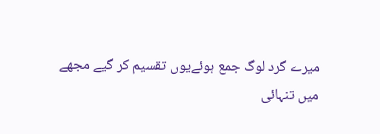میرے گرد لوگ جمع ہوئےیوں تقسیم کر گیے مجھے
میں تنہائی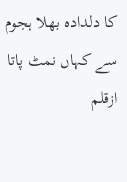کا دلدادہ بھلا ہجوم سے کہاں نمٹ پاتا
ازقلم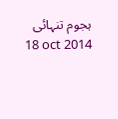ہجوم تنہائی
18 oct 2014